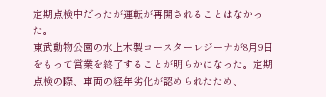定期点検中だったが運転が再開されることはなかった。
東武動物公園の水上木製コースターレジーナが8月9日をもって営業を終了することが明らかになった。定期点検の際、車両の経年劣化が認められたため、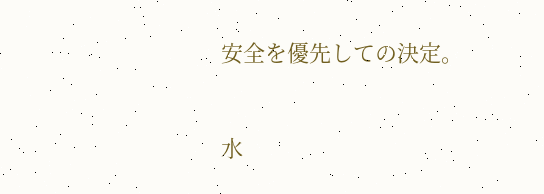安全を優先しての決定。


水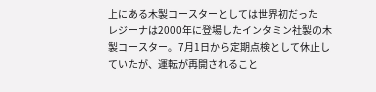上にある木製コースターとしては世界初だった
レジーナは2000年に登場したインタミン社製の木製コースター。7月1日から定期点検として休止していたが、運転が再開されること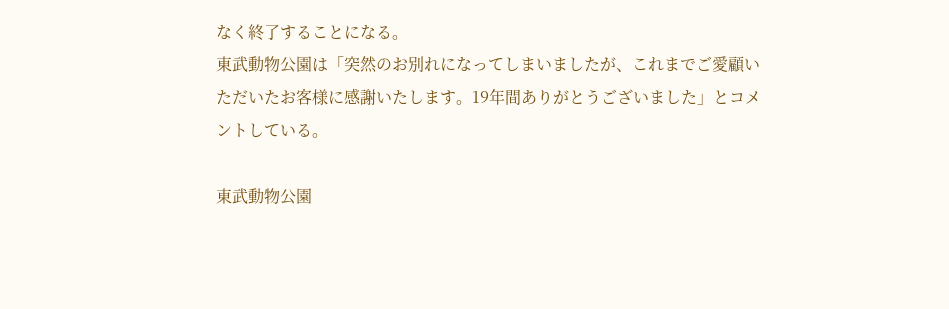なく終了することになる。
東武動物公園は「突然のお別れになってしまいましたが、これまでご愛顧いただいたお客様に感謝いたします。19年間ありがとうございました」とコメントしている。

東武動物公園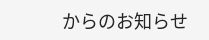からのお知らせ